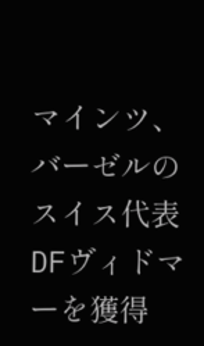マインツ、バーゼルのスイス代表DFヴィドマーを獲得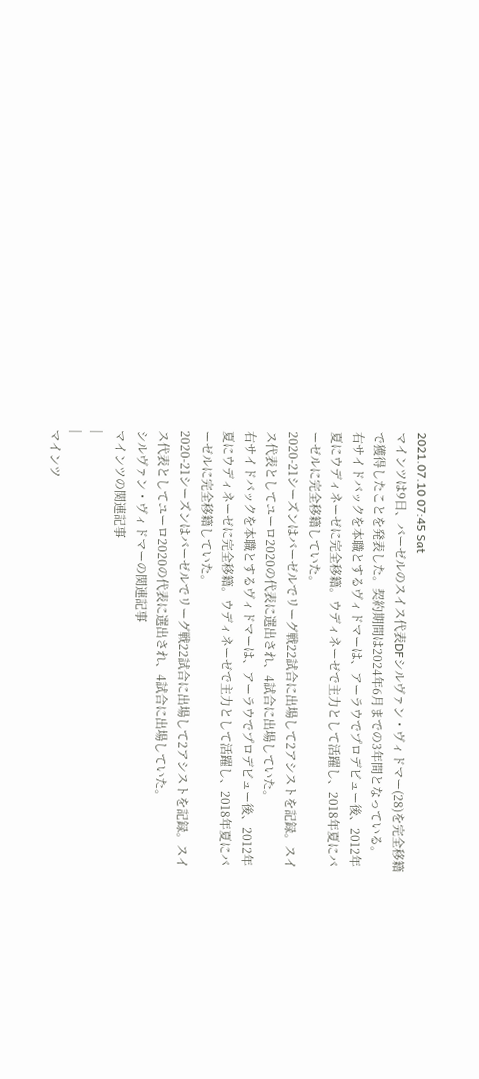2021.07.10 07:45 Sat
マインツは9日、バーゼルのスイス代表DFシルヴァン・ヴィドマー(28)を完全移籍で獲得したことを発表した。契約期間は2024年6月までの3年間となっている。
右サイドバックを本職とするヴィドマーは、アーラウでプロデビュー後、2012年夏にウディネーゼに完全移籍。ウディネーゼで主力として活躍し、2018年夏にバーゼルに完全移籍していた。
2020-21シーズンはバーゼルでリーグ戦22試合に出場して2アシストを記録。スイス代表としてユーロ2020の代表に選出され、4試合に出場していた。
右サイドバックを本職とするヴィドマーは、アーラウでプロデビュー後、2012年夏にウディネーゼに完全移籍。ウディネーゼで主力として活躍し、2018年夏にバーゼルに完全移籍していた。
2020-21シーズンはバーゼルでリーグ戦22試合に出場して2アシストを記録。スイス代表としてユーロ2020の代表に選出され、4試合に出場していた。
シルヴァン・ヴィドマーの関連記事
マインツの関連記事
|
|
マインツ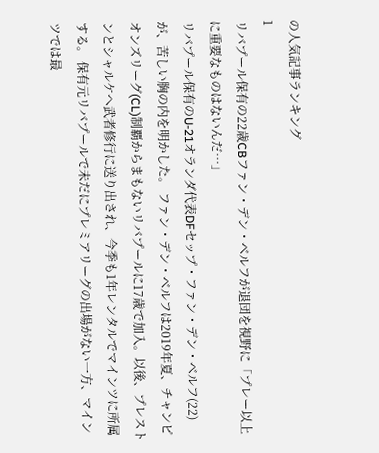の人気記事ランキング
1
リバプール保有の22歳CBファン・デン・ベルフが退団を視野に「プレー以上に重要なものはないんだ…」
リバプール保有のU-21オランダ代表DFセップ・ファン・デン・ベルフ(22)が、苦しい胸の内を明かした。 ファン・デン・ベルフは2019年夏、チャンピオンズリーグ(CL)制覇からまもないリバプールに17歳で加入。以後、プレストンとシャルケへ武者修行に送り出され、今季も1年レンタルでマインツに所属する。 保有元リバプールで未だにプレミアリーグの出場がない一方、マインツでは最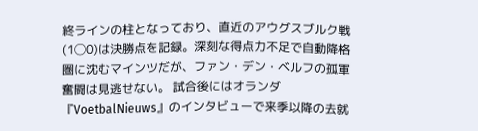終ラインの柱となっており、直近のアウグスブルク戦(1◯0)は決勝点を記録。深刻な得点力不足で自動降格圏に沈むマインツだが、ファン・デン・ベルフの孤軍奮闘は見逃せない。 試合後にはオランダ『VoetbalNieuws』のインタビューで来季以降の去就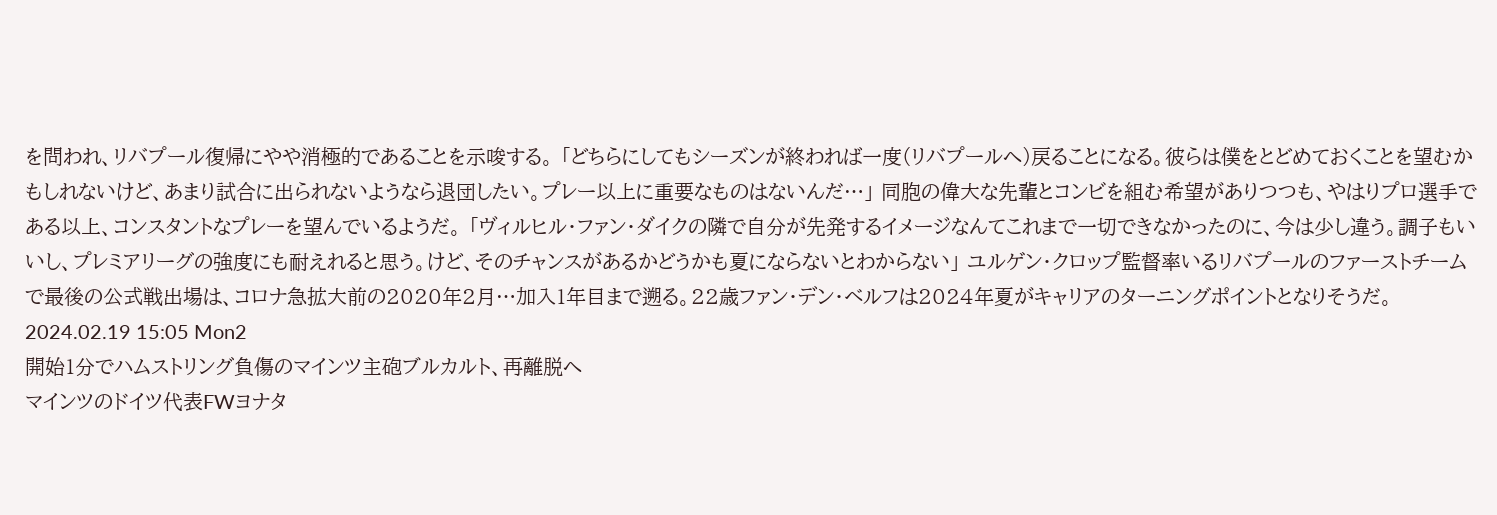を問われ、リバプール復帰にやや消極的であることを示唆する。 「どちらにしてもシーズンが終われば一度(リバプールへ)戻ることになる。彼らは僕をとどめておくことを望むかもしれないけど、あまり試合に出られないようなら退団したい。プレー以上に重要なものはないんだ…」 同胞の偉大な先輩とコンビを組む希望がありつつも、やはりプロ選手である以上、コンスタントなプレーを望んでいるようだ。 「ヴィルヒル・ファン・ダイクの隣で自分が先発するイメージなんてこれまで一切できなかったのに、今は少し違う。調子もいいし、プレミアリーグの強度にも耐えれると思う。けど、そのチャンスがあるかどうかも夏にならないとわからない」 ユルゲン・クロップ監督率いるリバプールのファーストチームで最後の公式戦出場は、コロナ急拡大前の2020年2月…加入1年目まで遡る。22歳ファン・デン・ベルフは2024年夏がキャリアのターニングポイントとなりそうだ。 2024.02.19 15:05 Mon2
開始1分でハムストリング負傷のマインツ主砲ブルカルト、再離脱へ
マインツのドイツ代表FWヨナタ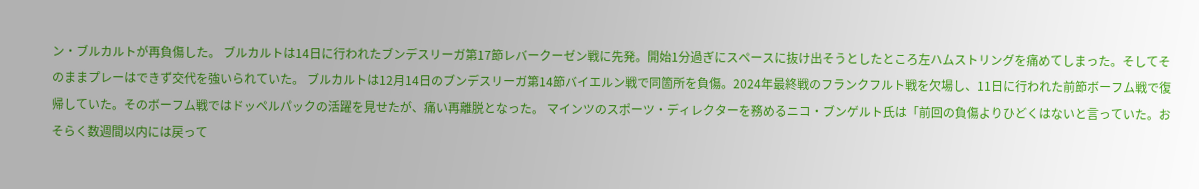ン・ブルカルトが再負傷した。 ブルカルトは14日に行われたブンデスリーガ第17節レバークーゼン戦に先発。開始1分過ぎにスペースに抜け出そうとしたところ左ハムストリングを痛めてしまった。そしてそのままプレーはできず交代を強いられていた。 ブルカルトは12月14日のブンデスリーガ第14節バイエルン戦で同箇所を負傷。2024年最終戦のフランクフルト戦を欠場し、11日に行われた前節ボーフム戦で復帰していた。そのボーフム戦ではドッペルパックの活躍を見せたが、痛い再離脱となった。 マインツのスポーツ・ディレクターを務めるニコ・ブンゲルト氏は「前回の負傷よりひどくはないと言っていた。おそらく数週間以内には戻って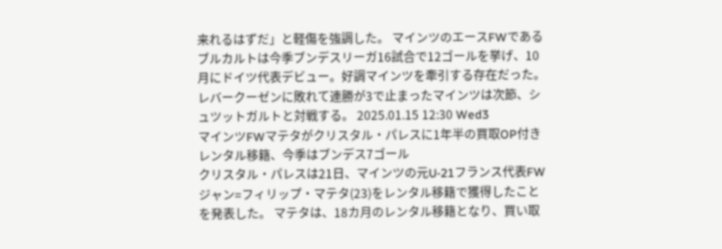来れるはずだ」と軽傷を強調した。 マインツのエースFWであるブルカルトは今季ブンデスリーガ16試合で12ゴールを挙げ、10月にドイツ代表デビュー。好調マインツを牽引する存在だった。 レバークーゼンに敗れて連勝が3で止まったマインツは次節、シュツットガルトと対戦する。 2025.01.15 12:30 Wed3
マインツFWマテタがクリスタル・パレスに1年半の買取OP付きレンタル移籍、今季はブンデス7ゴール
クリスタル・パレスは21日、マインツの元U-21フランス代表FWジャン=フィリップ・マテタ(23)をレンタル移籍で獲得したことを発表した。 マテタは、18カ月のレンタル移籍となり、買い取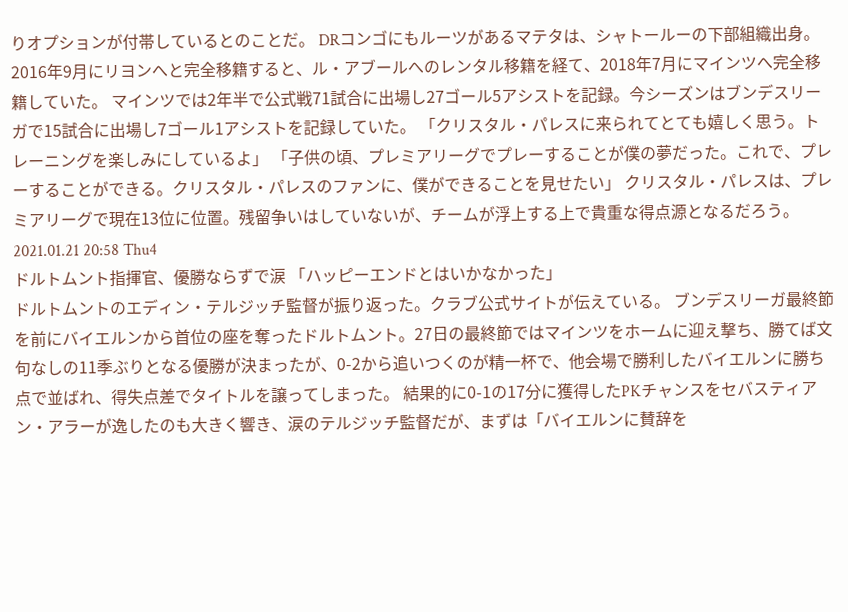りオプションが付帯しているとのことだ。 DRコンゴにもルーツがあるマテタは、シャトールーの下部組織出身。2016年9月にリヨンへと完全移籍すると、ル・アブールへのレンタル移籍を経て、2018年7月にマインツへ完全移籍していた。 マインツでは2年半で公式戦71試合に出場し27ゴール5アシストを記録。今シーズンはブンデスリーガで15試合に出場し7ゴール1アシストを記録していた。 「クリスタル・パレスに来られてとても嬉しく思う。トレーニングを楽しみにしているよ」 「子供の頃、プレミアリーグでプレーすることが僕の夢だった。これで、プレーすることができる。クリスタル・パレスのファンに、僕ができることを見せたい」 クリスタル・パレスは、プレミアリーグで現在13位に位置。残留争いはしていないが、チームが浮上する上で貴重な得点源となるだろう。 2021.01.21 20:58 Thu4
ドルトムント指揮官、優勝ならずで涙 「ハッピーエンドとはいかなかった」
ドルトムントのエディン・テルジッチ監督が振り返った。クラブ公式サイトが伝えている。 ブンデスリーガ最終節を前にバイエルンから首位の座を奪ったドルトムント。27日の最終節ではマインツをホームに迎え撃ち、勝てば文句なしの11季ぶりとなる優勝が決まったが、0-2から追いつくのが精一杯で、他会場で勝利したバイエルンに勝ち点で並ばれ、得失点差でタイトルを譲ってしまった。 結果的に0-1の17分に獲得したPKチャンスをセバスティアン・アラーが逸したのも大きく響き、涙のテルジッチ監督だが、まずは「バイエルンに賛辞を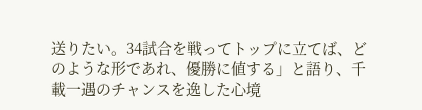送りたい。34試合を戦ってトップに立てば、どのような形であれ、優勝に値する」と語り、千載一遇のチャンスを逸した心境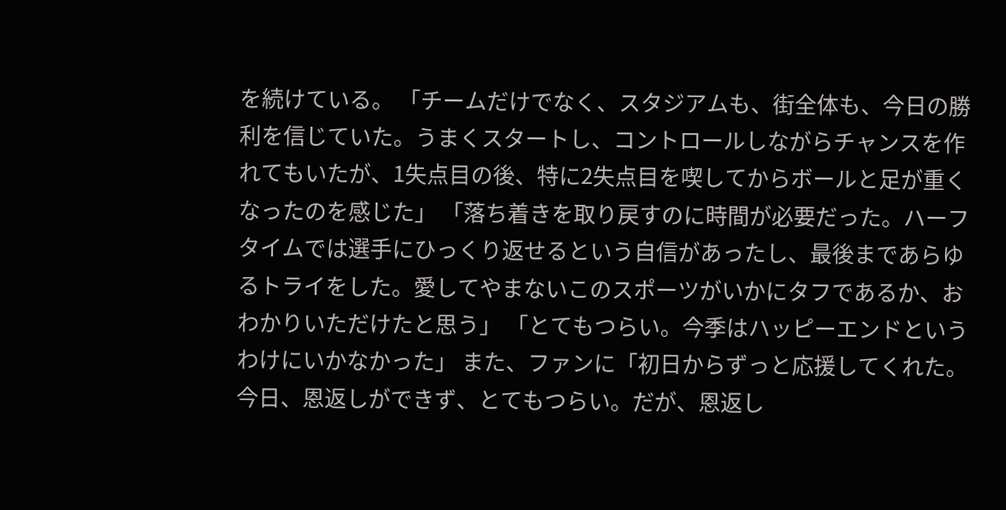を続けている。 「チームだけでなく、スタジアムも、街全体も、今日の勝利を信じていた。うまくスタートし、コントロールしながらチャンスを作れてもいたが、1失点目の後、特に2失点目を喫してからボールと足が重くなったのを感じた」 「落ち着きを取り戻すのに時間が必要だった。ハーフタイムでは選手にひっくり返せるという自信があったし、最後まであらゆるトライをした。愛してやまないこのスポーツがいかにタフであるか、おわかりいただけたと思う」 「とてもつらい。今季はハッピーエンドというわけにいかなかった」 また、ファンに「初日からずっと応援してくれた。今日、恩返しができず、とてもつらい。だが、恩返し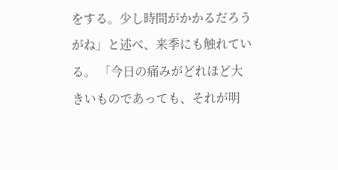をする。少し時間がかかるだろうがね」と述べ、来季にも触れている。 「今日の痛みがどれほど大きいものであっても、それが明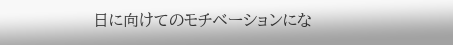日に向けてのモチベーションにな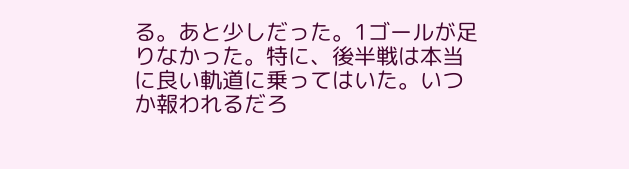る。あと少しだった。1ゴールが足りなかった。特に、後半戦は本当に良い軌道に乗ってはいた。いつか報われるだろ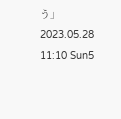う」 2023.05.28 11:10 Sun5